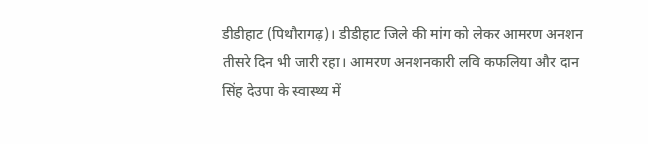डीडीहाट (पिथौरागढ़)। डीडीहाट जिले की मांग को लेकर आमरण अनशन तीसरे दिन भी जारी रहा। आमरण अनशनकारी लवि कफलिया और दान सिंह देउपा के स्वास्थ्य में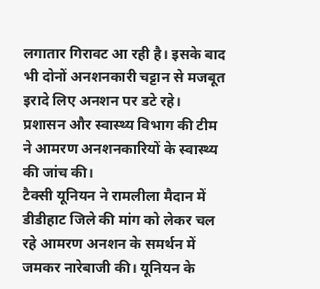लगातार गिरावट आ रही है। इसके बाद भी दोनों अनशनकारी चट्टान से मजबूत इरादे लिए अनशन पर डटे रहे। प्रशासन और स्वास्थ्य विभाग की टीम ने आमरण अनशनकारियों के स्वास्थ्य की जांच की।
टैक्सी यूनियन ने रामलीला मैदान में डीडीहाट जिले की मांग को लेकर चल रहे आमरण अनशन के समर्थन में जमकर नारेबाजी की। यूनियन के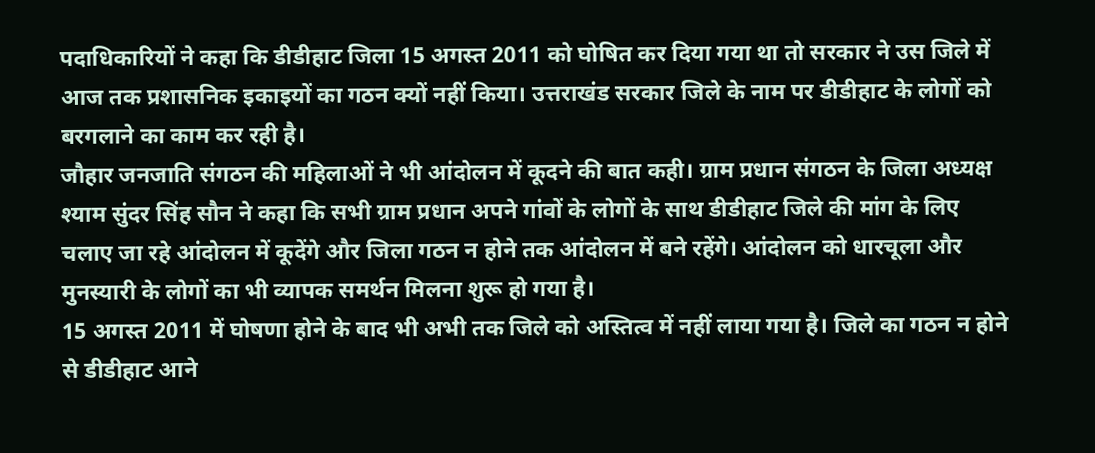पदाधिकारियों ने कहा कि डीडीहाट जिला 15 अगस्त 2011 को घोषित कर दिया गया था तो सरकार ने उस जिले में आज तक प्रशासनिक इकाइयों का गठन क्यों नहीं किया। उत्तराखंड सरकार जिले के नाम पर डीडीहाट के लोगों को बरगलाने का काम कर रही है।
जौहार जनजाति संगठन की महिलाओं ने भी आंदोलन में कूदने की बात कही। ग्राम प्रधान संगठन के जिला अध्यक्ष श्याम सुंदर सिंह सौन ने कहा कि सभी ग्राम प्रधान अपने गांवों के लोगों के साथ डीडीहाट जिले की मांग के लिए चलाए जा रहे आंदोलन में कूदेंगे और जिला गठन न होने तक आंदोलन में बने रहेंगे। आंदोलन को धारचूला और मुनस्यारी के लोगों का भी व्यापक समर्थन मिलना शुरू हो गया है।
15 अगस्त 2011 में घोषणा होने के बाद भी अभी तक जिले को अस्तित्व में नहीं लाया गया है। जिले का गठन न होने से डीडीहाट आने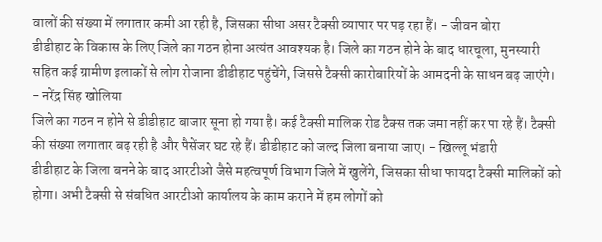वालों की संख्या में लगातार कमी आ रही है, जिसका सीधा असर टैक्सी व्यापार पर पड़ रहा हैं। - जीवन बोरा
डीडीहाट के विकास के लिए जिले का गठन होना अत्यंत आवश्यक है। जिले का गठन होने के बाद धारचूला, मुनस्यारी सहित कई ग्रामीण इलाकों से लोग रोजाना डीडीहाट पहुंचेंगे, जिससे टैक्सी कारोबारियों के आमदनी के साधन बढ़ जाएंगे। - नरेंद्र सिंह खोलिया
जिले का गठन न होने से डीडीहाट बाजार सूना हो गया है। कई टैक्सी मालिक रोड टैक्स तक जमा नहीं कर पा रहे हैं। टैक्सी की संख्या लगातार बढ़ रही है और पैसेंजर घट रहे हैं। डीडीहाट को जल्द जिला बनाया जाए। - खिल्लू भंडारी
डीडीहाट के जिला बनने के बाद आरटीओ जैसे महत्वपूर्ण विभाग जिले में खुलेंगे, जिसका सीधा फायदा टैक्सी मालिकों को होगा। अभी टैक्सी से संबधित आरटीओ कार्यालय के काम कराने में हम लोगों को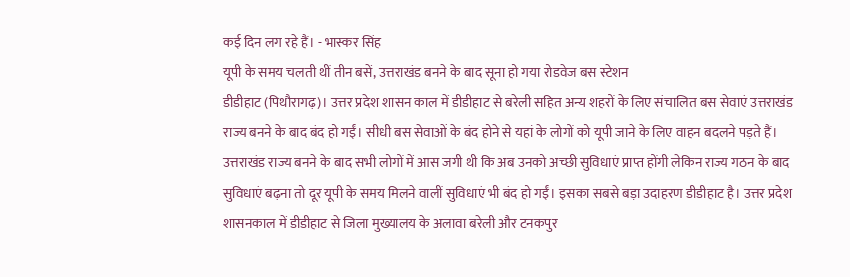कई दिन लग रहे हैं। - भास्कर सिंह
यूपी के समय चलती थीं तीन बसें, उत्तराखंड बनने के बाद सूना हो गया रोडवेज बस स्टेशन
डीडीहाट (पिथौरागढ़)। उत्तर प्रदेश शासन काल में डीडीहाट से बरेली सहित अन्य शहरों के लिए संचालित बस सेवाएं उत्तराखंड राज्य बनने के बाद बंद हो गईं। सीधी बस सेवाओं के बंद होने से यहां के लोगों को यूपी जाने के लिए वाहन बदलने पड़ते हैं।
उत्तराखंड राज्य बनने के बाद सभी लोगों में आस जगी थी कि अब उनको अच्छी सुविधाएं प्राप्त होंगी लेकिन राज्य गठन के बाद सुविधाएं बढ़ना तो दूर यूपी के समय मिलने वालीं सुविधाएं भी बंद हो गईं। इसका सबसे बड़ा उदाहरण डीडीहाट है। उत्तर प्रदेश शासनकाल में डीडीहाट से जिला मुख्यालय के अलावा बरेली और टनकपुर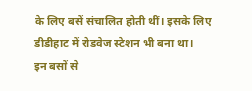के लिए बसें संचालित होती थीं। इसके लिए डीडीहाट में रोडवेज स्टेशन भी बना था।
इन बसों से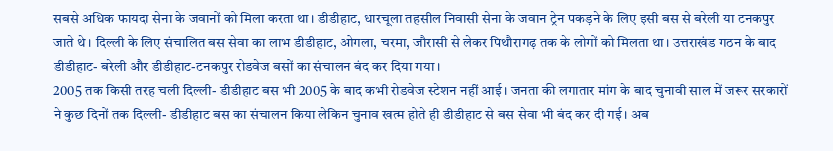सबसे अधिक फायदा सेना के जवानों को मिला करता था। डीडीहाट, धारचूला तहसील निवासी सेना के जवान ट्रेन पकड़ने के लिए इसी बस से बरेली या टनकपुर जाते थे। दिल्ली के लिए संचालित बस सेवा का लाभ डीडीहाट, ओगला, चरमा, जौरासी से लेकर पिथौरागढ़ तक के लोगों को मिलता था। उत्तराखंड गठन के बाद डीडीहाट- बरेली और डीडीहाट-टनकपुर रोडवेज बसों का संचालन बंद कर दिया गया।
2005 तक किसी तरह चली दिल्ली- डीडीहाट बस भी 2005 के बाद कभी रोडवेज स्टेशन नहीं आई। जनता की लगातार मांग के बाद चुनावी साल में जरूर सरकारों ने कुछ दिनों तक दिल्ली- डीडीहाट बस का संचालन किया लेकिन चुनाव खत्म होते ही डीडीहाट से बस सेवा भी बंद कर दी गई। अब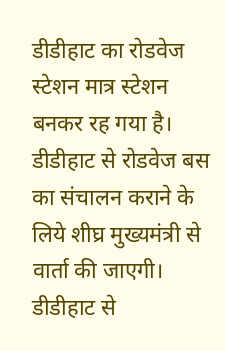डीडीहाट का रोडवेज स्टेशन मात्र स्टेशन बनकर रह गया है।
डीडीहाट से रोडवेज बस का संचालन कराने के लिये शीघ्र मुख्यमंत्री से वार्ता की जाएगी। डीडीहाट से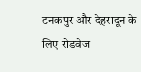टनकपुर और देहरादून के लिए रोडवेज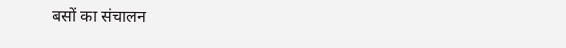बसों का संचालन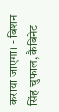कराया जाएगा। - बिशन सिंह चुफाल, कैबिनेट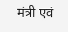मंत्री एवं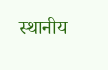स्थानीय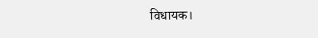विधायक।